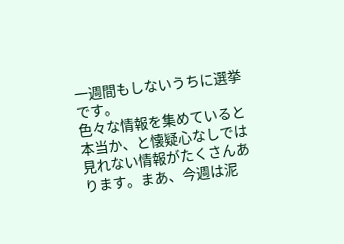一週間もしないうちに選挙です。
色々な情報を集めていると本当か、と懐疑心なしでは見れない情報がたくさんあります。まあ、今週は泥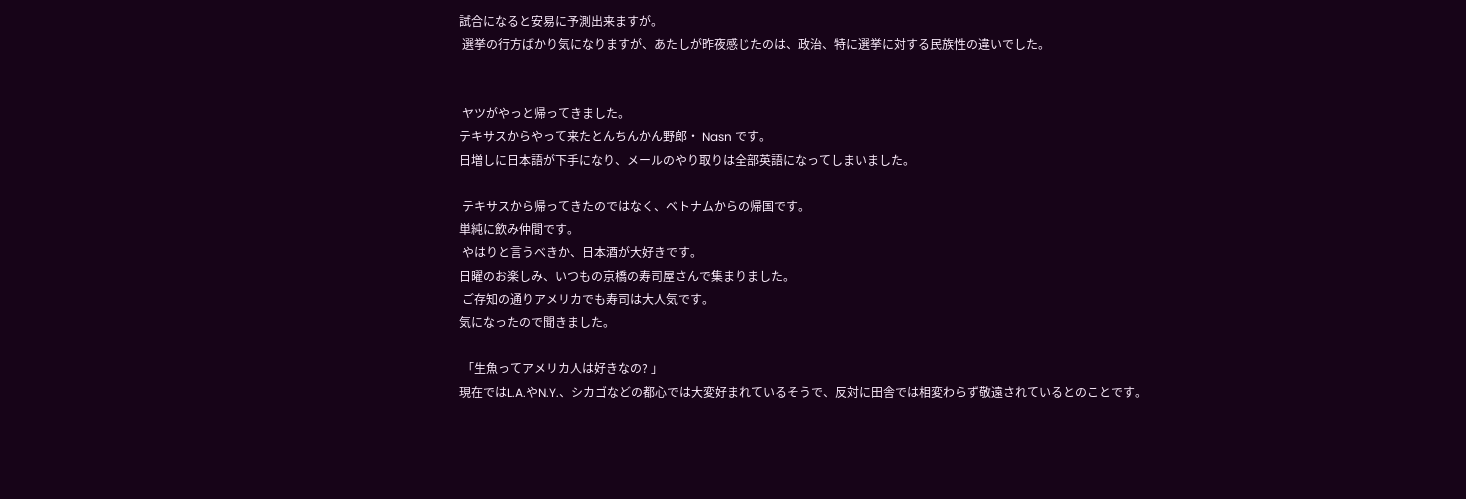試合になると安易に予測出来ますが。
 選挙の行方ばかり気になりますが、あたしが昨夜感じたのは、政治、特に選挙に対する民族性の違いでした。


 ヤツがやっと帰ってきました。
テキサスからやって来たとんちんかん野郎・ Nasn です。
日増しに日本語が下手になり、メールのやり取りは全部英語になってしまいました。

 テキサスから帰ってきたのではなく、ベトナムからの帰国です。
単純に飲み仲間です。
 やはりと言うべきか、日本酒が大好きです。
日曜のお楽しみ、いつもの京橋の寿司屋さんで集まりました。
 ご存知の通りアメリカでも寿司は大人気です。
気になったので聞きました。

 「生魚ってアメリカ人は好きなの? 」
現在ではL.A.やN.Y.、シカゴなどの都心では大変好まれているそうで、反対に田舎では相変わらず敬遠されているとのことです。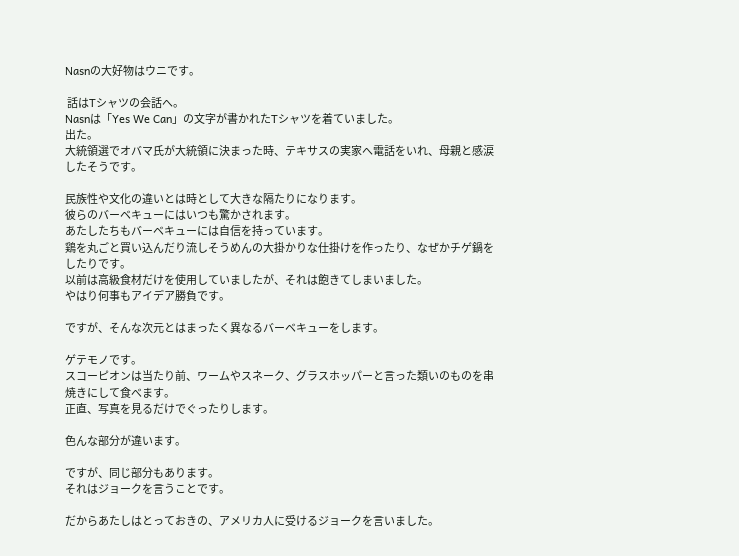Nasnの大好物はウニです。

 話はTシャツの会話へ。
Nasnは「Yes We Can」の文字が書かれたTシャツを着ていました。
出た。
大統領選でオバマ氏が大統領に決まった時、テキサスの実家へ電話をいれ、母親と感涙したそうです。

民族性や文化の違いとは時として大きな隔たりになります。
彼らのバーベキューにはいつも驚かされます。
あたしたちもバーベキューには自信を持っています。
鶏を丸ごと買い込んだり流しそうめんの大掛かりな仕掛けを作ったり、なぜかチゲ鍋をしたりです。
以前は高級食材だけを使用していましたが、それは飽きてしまいました。
やはり何事もアイデア勝負です。

ですが、そんな次元とはまったく異なるバーベキューをします。

ゲテモノです。
スコーピオンは当たり前、ワームやスネーク、グラスホッパーと言った類いのものを串焼きにして食べます。
正直、写真を見るだけでぐったりします。

色んな部分が違います。

ですが、同じ部分もあります。
それはジョークを言うことです。

だからあたしはとっておきの、アメリカ人に受けるジョークを言いました。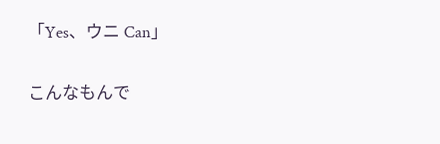「Yes、ウニ Can」

こんなもんで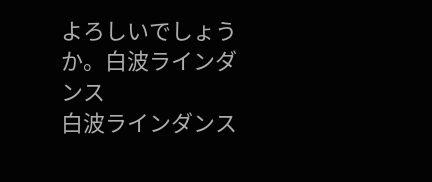よろしいでしょうか。白波ラインダンス
白波ラインダンス